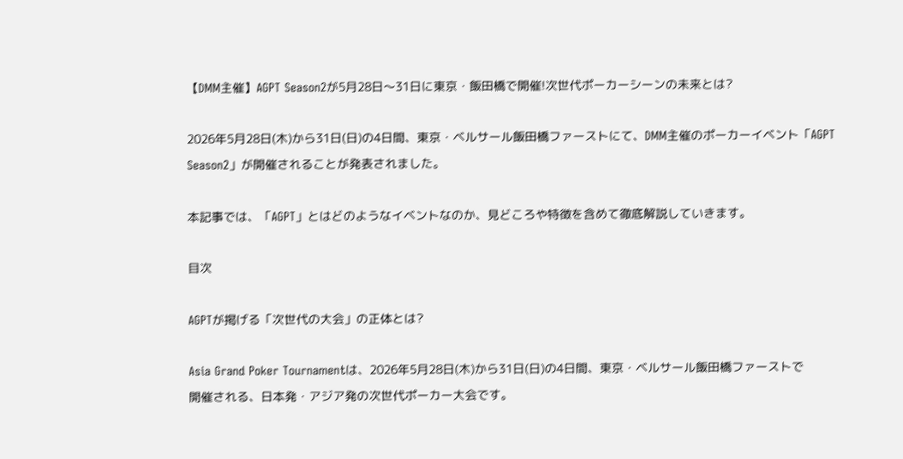【DMM主催】AGPT Season2が5月28日〜31日に東京・飯田橋で開催!次世代ポーカーシーンの未来とは?

2026年5月28日(木)から31日(日)の4日間、東京・ベルサール飯田橋ファーストにて、DMM主催のポーカーイベント「AGPT Season2」が開催されることが発表されました。

本記事では、「AGPT」とはどのようなイベントなのか、見どころや特徴を含めて徹底解説していきます。

目次

AGPTが掲げる「次世代の大会」の正体とは?

Asia Grand Poker Tournamentは、2026年5月28日(木)から31日(日)の4日間、東京・ベルサール飯田橋ファーストで
開催される、日本発・アジア発の次世代ポーカー大会です。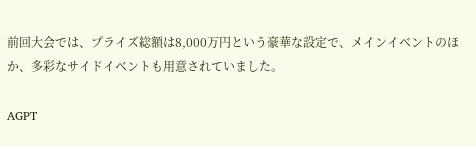前回大会では、プライズ総額は8,000万円という豪華な設定で、メインイベントのほか、多彩なサイドイベントも用意されていました。

AGPT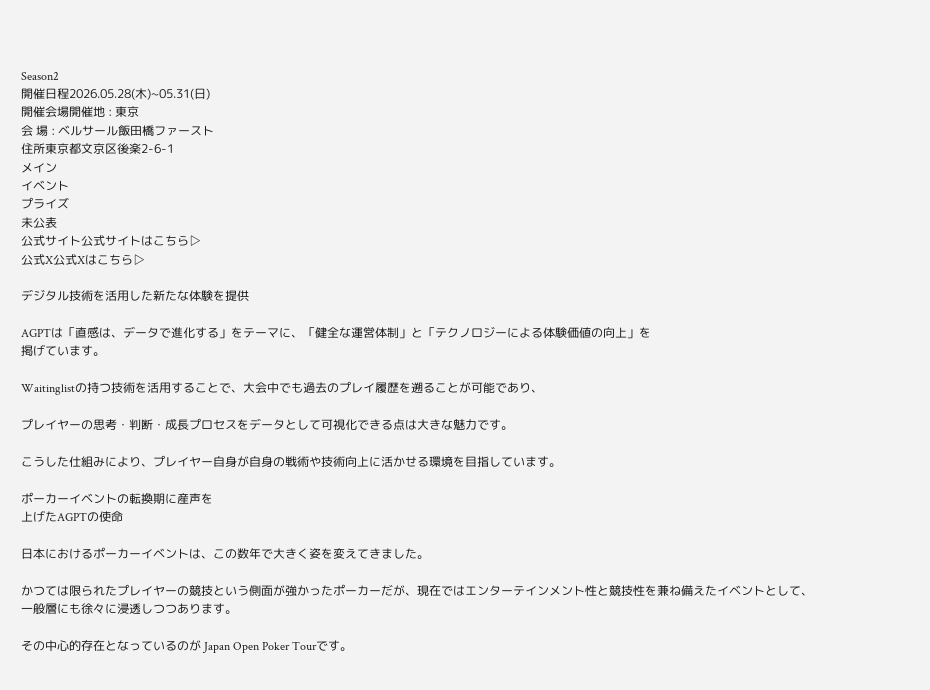Season2
開催日程2026.05.28(木)~05.31(日)
開催会場開催地 : 東京
会 場 : ベルサール飯田橋ファースト
住所東京都文京区後楽2-6-1
メイン
イベント
プライズ
未公表
公式サイト公式サイトはこちら▷
公式X公式Xはこちら▷

デジタル技術を活用した新たな体験を提供

AGPTは「直感は、データで進化する」をテーマに、「健全な運営体制」と「テクノロジーによる体験価値の向上」を
掲げています。

Waitinglistの持つ技術を活用することで、大会中でも過去のプレイ履歴を遡ることが可能であり、

プレイヤーの思考・判断・成長プロセスをデータとして可視化できる点は大きな魅力です。

こうした仕組みにより、プレイヤー自身が自身の戦術や技術向上に活かせる環境を目指しています。

ポーカーイベントの転換期に産声を
上げたAGPTの使命

日本におけるポーカーイベントは、この数年で大きく姿を変えてきました。

かつては限られたプレイヤーの競技という側面が強かったポーカーだが、現在ではエンターテインメント性と競技性を兼ね備えたイベントとして、
一般層にも徐々に浸透しつつあります。

その中心的存在となっているのが Japan Open Poker Tourです。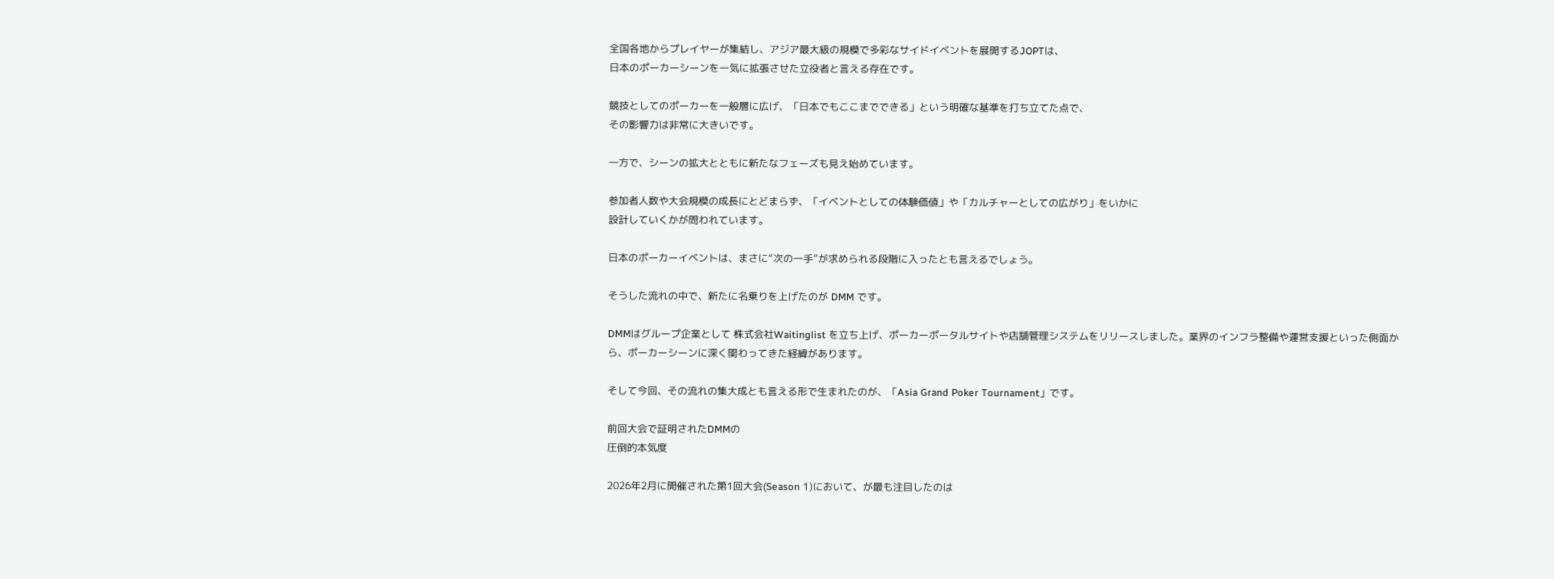全国各地からプレイヤーが集結し、アジア最大級の規模で多彩なサイドイベントを展開するJOPTは、
日本のポーカーシーンを一気に拡張させた立役者と言える存在です。

競技としてのポーカーを一般層に広げ、「日本でもここまでできる」という明確な基準を打ち立てた点で、
その影響力は非常に大きいです。

一方で、シーンの拡大とともに新たなフェーズも見え始めています。

参加者人数や大会規模の成長にとどまらず、「イベントとしての体験価値」や「カルチャーとしての広がり」をいかに
設計していくかが問われています。

日本のポーカーイベントは、まさに“次の一手”が求められる段階に入ったとも言えるでしょう。

そうした流れの中で、新たに名乗りを上げたのが DMM です。

DMMはグループ企業として 株式会社Waitinglist を立ち上げ、ポーカーポータルサイトや店舗管理システムをリリースしました。業界のインフラ整備や運営支援といった側面から、ポーカーシーンに深く関わってきた経緯があります。

そして今回、その流れの集大成とも言える形で生まれたのが、「Asia Grand Poker Tournament」です。

前回大会で証明されたDMMの
圧倒的本気度

2026年2月に開催された第1回大会(Season 1)において、が最も注目したのは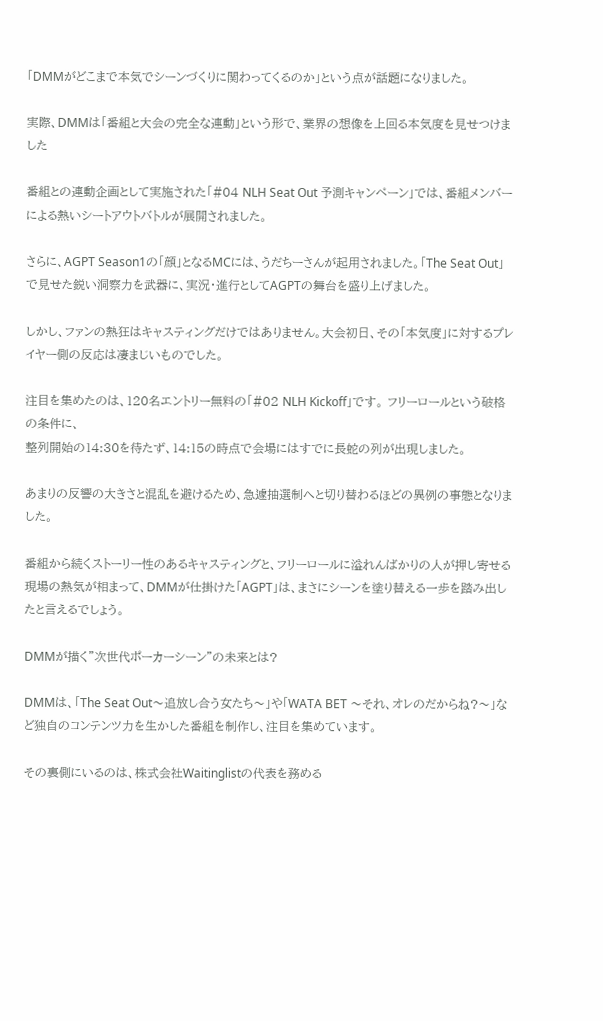「DMMがどこまで本気でシーンづくりに関わってくるのか」という点が話題になりました。

実際、DMMは「番組と大会の完全な連動」という形で、業界の想像を上回る本気度を見せつけました

番組との連動企画として実施された「#04 NLH Seat Out 予測キャンペーン」では、番組メンバーによる熱いシートアウトバトルが展開されました。

さらに、AGPT Season1の「顔」となるMCには、うだちーさんが起用されました。「The Seat Out」で見せた鋭い洞察力を武器に、実況・進行としてAGPTの舞台を盛り上げました。

しかし、ファンの熱狂はキャスティングだけではありません。大会初日、その「本気度」に対するプレイヤー側の反応は凄まじいものでした。

注目を集めたのは、120名エントリー無料の「#02 NLH Kickoff」です。 フリーロールという破格の条件に、
整列開始の14:30を待たず、14:15の時点で会場にはすでに長蛇の列が出現しました。

あまりの反響の大きさと混乱を避けるため、急遽抽選制へと切り替わるほどの異例の事態となりました。

番組から続くストーリー性のあるキャスティングと、フリーロールに溢れんばかりの人が押し寄せる現場の熱気が相まって、DMMが仕掛けた「AGPT」は、まさにシーンを塗り替える一歩を踏み出したと言えるでしょう。

DMMが描く”次世代ポーカーシーン”の未来とは?

DMMは、「The Seat Out〜追放し合う女たち〜」や「WATA BET 〜それ、オレのだからね?〜」など独自のコンテンツ力を生かした番組を制作し、注目を集めています。

その裏側にいるのは、株式会社Waitinglistの代表を務める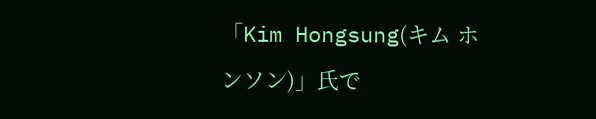「Kim Hongsung(キム ホンソン)」氏で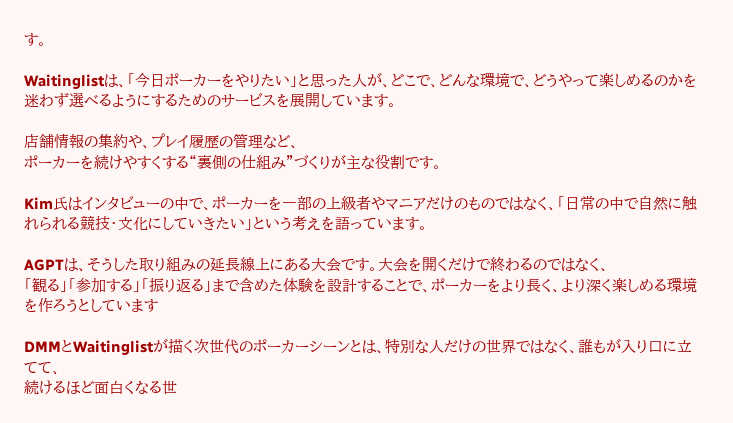す。

Waitinglistは、「今日ポーカーをやりたい」と思った人が、どこで、どんな環境で、どうやって楽しめるのかを迷わず選べるようにするためのサービスを展開しています。

店舗情報の集約や、プレイ履歴の管理など、
ポーカーを続けやすくする“裏側の仕組み”づくりが主な役割です。

Kim氏はインタビューの中で、ポーカーを一部の上級者やマニアだけのものではなく、「日常の中で自然に触れられる競技・文化にしていきたい」という考えを語っています。

AGPTは、そうした取り組みの延長線上にある大会です。大会を開くだけで終わるのではなく、
「観る」「参加する」「振り返る」まで含めた体験を設計することで、ポーカーをより長く、より深く楽しめる環境を作ろうとしています

DMMとWaitinglistが描く次世代のポーカーシーンとは、特別な人だけの世界ではなく、誰もが入り口に立てて、
続けるほど面白くなる世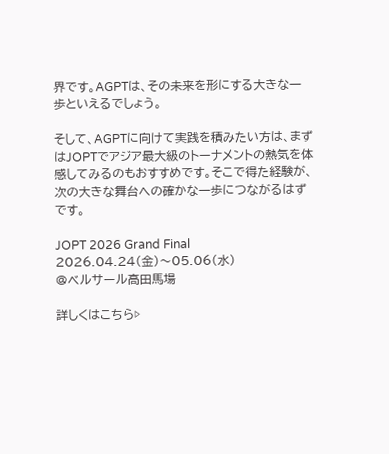界です。AGPTは、その未来を形にする大きな一歩といえるでしょう。

そして、AGPTに向けて実践を積みたい方は、まずはJOPTでアジア最大級のトーナメントの熱気を体感してみるのもおすすめです。そこで得た経験が、次の大きな舞台への確かな一歩につながるはずです。

JOPT 2026 Grand Final
2026.04.24(金)〜05.06(水)
@ベルサール高田馬場

詳しくはこちら▷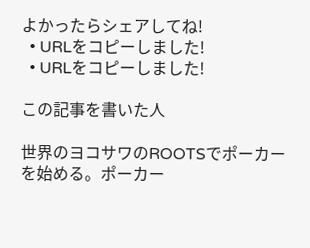よかったらシェアしてね!
  • URLをコピーしました!
  • URLをコピーしました!

この記事を書いた人

世界のヨコサワのROOTSでポーカーを始める。ポーカー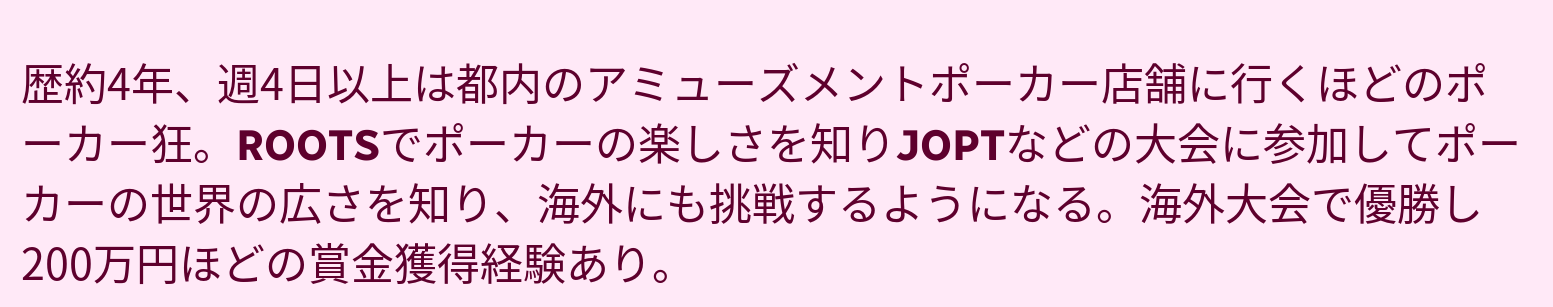歴約4年、週4日以上は都内のアミューズメントポーカー店舗に行くほどのポーカー狂。ROOTSでポーカーの楽しさを知りJOPTなどの大会に参加してポーカーの世界の広さを知り、海外にも挑戦するようになる。海外大会で優勝し200万円ほどの賞金獲得経験あり。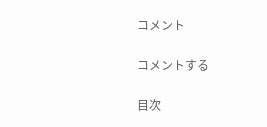コメント

コメントする

目次